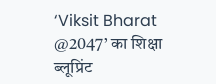‘Viksit Bharat @2047’ का शिक्षा ब्लूप्रिंट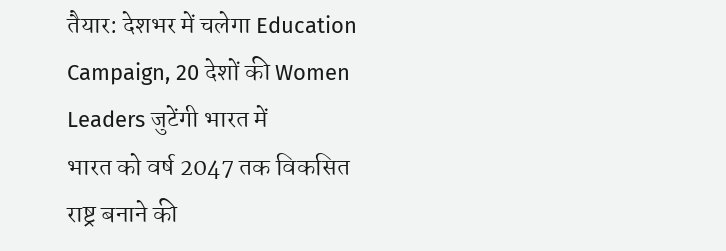तैयार: देशभर में चलेगा Education Campaign, 20 देशों की Women Leaders जुटेंगी भारत में
भारत को वर्ष 2047 तक विकसित राष्ट्र बनाने की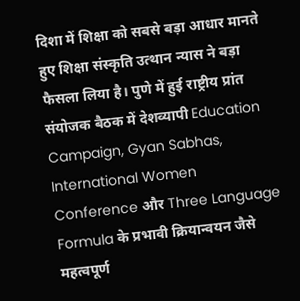दिशा में शिक्षा को सबसे बड़ा आधार मानते हुए शिक्षा संस्कृति उत्थान न्यास ने बड़ा फैसला लिया है। पुणे में हुई राष्ट्रीय प्रांत संयोजक बैठक में देशव्यापी Education Campaign, Gyan Sabhas, International Women Conference और Three Language Formula के प्रभावी क्रियान्वयन जैसे महत्वपूर्ण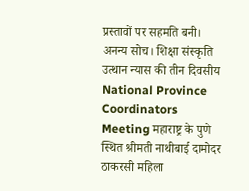प्रस्तावों पर सहमति बनी।
अनन्य सोच। शिक्षा संस्कृति उत्थान न्यास की तीन दिवसीय National Province Coordinators Meeting महाराष्ट्र के पुणे स्थित श्रीमती नाथीबाई दामोदर ठाकरसी महिला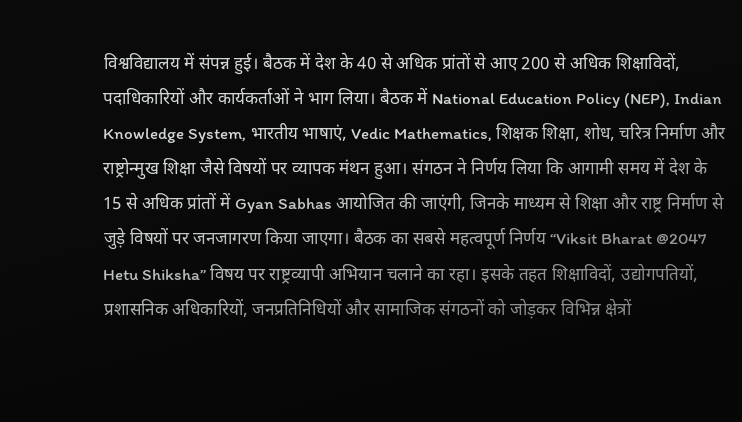विश्वविद्यालय में संपन्न हुई। बैठक में देश के 40 से अधिक प्रांतों से आए 200 से अधिक शिक्षाविदों, पदाधिकारियों और कार्यकर्ताओं ने भाग लिया। बैठक में National Education Policy (NEP), Indian Knowledge System, भारतीय भाषाएं, Vedic Mathematics, शिक्षक शिक्षा, शोध, चरित्र निर्माण और राष्ट्रोन्मुख शिक्षा जैसे विषयों पर व्यापक मंथन हुआ। संगठन ने निर्णय लिया कि आगामी समय में देश के 15 से अधिक प्रांतों में Gyan Sabhas आयोजित की जाएंगी, जिनके माध्यम से शिक्षा और राष्ट्र निर्माण से जुड़े विषयों पर जनजागरण किया जाएगा। बैठक का सबसे महत्वपूर्ण निर्णय “Viksit Bharat @2047 Hetu Shiksha” विषय पर राष्ट्रव्यापी अभियान चलाने का रहा। इसके तहत शिक्षाविदों, उद्योगपतियों, प्रशासनिक अधिकारियों, जनप्रतिनिधियों और सामाजिक संगठनों को जोड़कर विभिन्न क्षेत्रों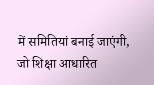में समितियां बनाई जाएंगी, जो शिक्षा आधारित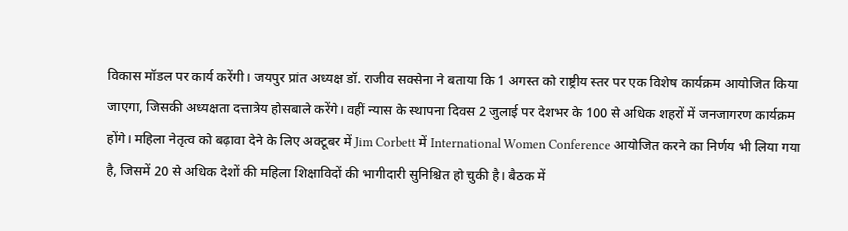विकास मॉडल पर कार्य करेंगी। जयपुर प्रांत अध्यक्ष डॉ. राजीव सक्सेना ने बताया कि 1 अगस्त को राष्ट्रीय स्तर पर एक विशेष कार्यक्रम आयोजित किया जाएगा, जिसकी अध्यक्षता दत्तात्रेय होसबाले करेंगे। वहीं न्यास के स्थापना दिवस 2 जुलाई पर देशभर के 100 से अधिक शहरों में जनजागरण कार्यक्रम होंगे। महिला नेतृत्व को बढ़ावा देने के लिए अक्टूबर में Jim Corbett में International Women Conference आयोजित करने का निर्णय भी लिया गया है, जिसमें 20 से अधिक देशों की महिला शिक्षाविदों की भागीदारी सुनिश्चित हो चुकी है। बैठक में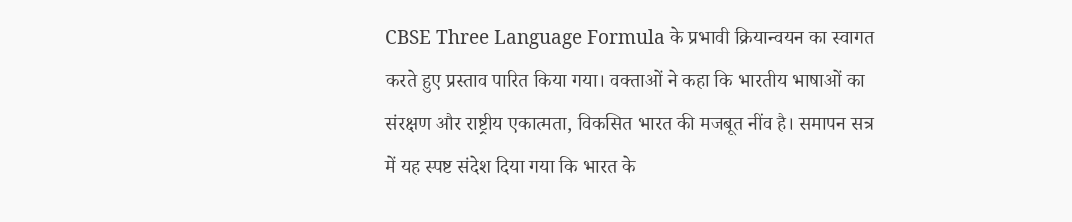CBSE Three Language Formula के प्रभावी क्रियान्वयन का स्वागत करते हुए प्रस्ताव पारित किया गया। वक्ताओं ने कहा कि भारतीय भाषाओं का संरक्षण और राष्ट्रीय एकात्मता, विकसित भारत की मजबूत नींव है। समापन सत्र में यह स्पष्ट संदेश दिया गया कि भारत के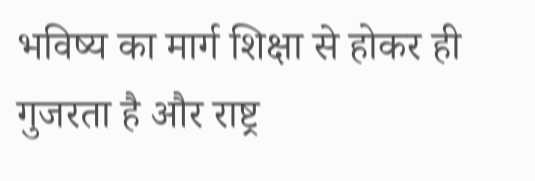भविष्य का मार्ग शिक्षा से होकर ही गुजरता है और राष्ट्र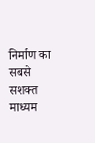निर्माण का सबसे सशक्त माध्यम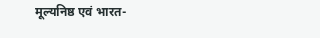मूल्यनिष्ठ एवं भारत-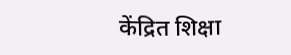केंद्रित शिक्षा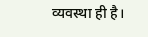व्यवस्था ही है।